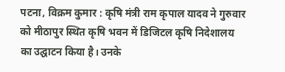पटना, विक्रम कुमार : कृषि मंत्री राम कृपाल यादव ने गुरुवार को मीठापुर स्थित कृषि भवन में डिजिटल कृषि निदेशालय का उद्घाटन किया है। उनके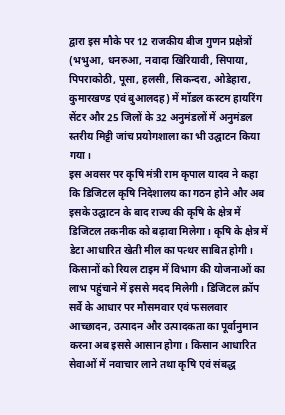द्वारा इस मौके पर 12 राजकीय बीज गुणन प्रक्षेत्रों (भभुआ, धनरुआ, नवादा खिरियावी, सिपाया, पिपराकोठी, पूसा, हलसी, सिकन्दरा, ओडेहारा, कुमारखण्ड एवं बुआलदह) में मॉडल कस्टम हायरिंग सेंटर और 25 जिलों के 32 अनुमंडलों में अनुमंडल स्तरीय मिट्टी जांच प्रयोगशाला का भी उद्घाटन किया गया।
इस अवसर पर कृषि मंत्री राम कृपाल यादव ने कहा कि डिजिटल कृषि निदेशालय का गठन होने और अब इसके उद्घाटन के बाद राज्य की कृषि के क्षेत्र में डिजिटल तकनीक को बढ़ावा मिलेगा। कृषि के क्षेत्र में डेटा आधारित खेती मील का पत्थर साबित होगी। किसानों को रियल टाइम में विभाग की योजनाओं का लाभ पहुंचाने में इससे मदद मिलेगी। डिजिटल क्रॉप सर्वे के आधार पर मौसमवार एवं फसलवार आच्छादन, उत्पादन और उत्पादकता का पूर्वानुमान करना अब इससे आसान होगा। किसान आधारित सेवाओं में नवाचार लाने तथा कृषि एवं संबद्ध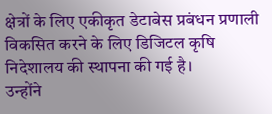क्षेत्रों के लिए एकीकृत डेटाबेस प्रबंधन प्रणाली विकसित करने के लिए डिजिटल कृषि निदेशालय की स्थापना की गई है।
उन्होंने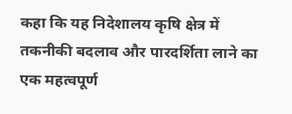कहा कि यह निदेशालय कृषि क्षेत्र में तकनीकी बदलाव और पारदर्शिता लाने का एक महत्वपूर्ण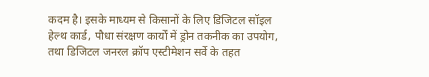कदम है। इसके माध्यम से किसानों के लिए डिजिटल सॉइल हेल्थ कार्ड, पौधा संरक्षण कार्यों में ड्रोन तकनीक का उपयोग, तथा डिजिटल जनरल क्रॉप एस्टीमेशन सर्वे के तहत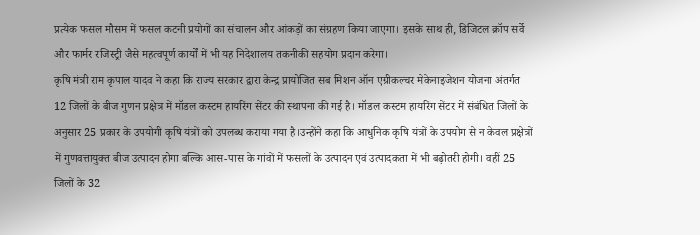प्रत्येक फसल मौसम में फसल कटनी प्रयोगों का संचालन और आंकड़ों का संग्रहण किया जाएगा। इसके साथ ही, डिजिटल क्रॉप सर्वे और फार्मर रजिस्ट्री जैसे महत्वपूर्ण कार्यों में भी यह निदेशालय तकनीकी सहयोग प्रदान करेगा।
कृषि मंत्री राम कृपाल यादव ने कहा कि राज्य सरकार द्वारा केन्द्र प्रायोजित सब मिशन ऑन एग्रीकल्चर मेकेनाइजेशन योजना अंतर्गत 12 जिलों के बीज गुणन प्रक्षेत्र में मॉडल कस्टम हायरिंग सेंटर की स्थापना की गई है। मॉडल कस्टम हायरिंग सेंटर में संबंधित जिलों के अनुसार 25 प्रकार के उपयोगी कृषि यंत्रों को उपलब्ध कराया गया है।उन्होंने कहा कि आधुनिक कृषि यंत्रों के उपयोग से न केवल प्रक्षेत्रों में गुणवत्तायुक्त बीज उत्पादन होगा बल्कि आस-पास के गांवों में फसलों के उत्पादन एवं उत्पादकता में भी बढ़ोतरी होगी। वहीं 25 जिलों के 32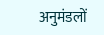अनुमंडलों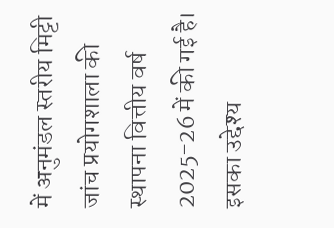में अनुमंडल स्तरीय मिट्टी जांच प्रयोगशाला की स्थापना वित्तीय वर्ष 2025-26 में की गई है। इसका उद्देश्य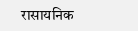रासायनिक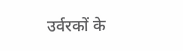उर्वरकों के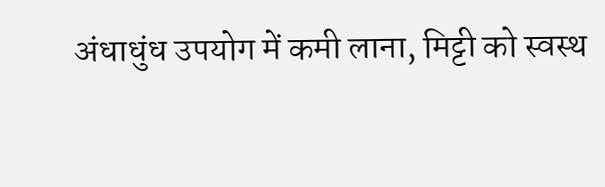अंधाधुंध उपयोग में कमी लाना, मिट्टी को स्वस्थ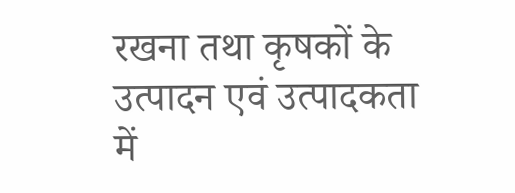रखना तथा कृषकों के उत्पादन एवं उत्पादकता में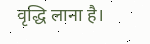वृद्धि लाना है।